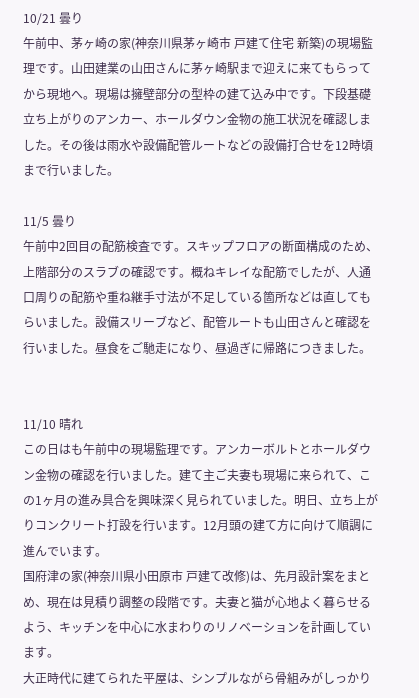10/21 曇り
午前中、茅ヶ崎の家(神奈川県茅ヶ崎市 戸建て住宅 新築)の現場監理です。山田建業の山田さんに茅ヶ崎駅まで迎えに来てもらってから現地へ。現場は擁壁部分の型枠の建て込み中です。下段基礎立ち上がりのアンカー、ホールダウン金物の施工状況を確認しました。その後は雨水や設備配管ルートなどの設備打合せを12時頃まで行いました。

11/5 曇り
午前中2回目の配筋検査です。スキップフロアの断面構成のため、上階部分のスラブの確認です。概ねキレイな配筋でしたが、人通口周りの配筋や重ね継手寸法が不足している箇所などは直してもらいました。設備スリーブなど、配管ルートも山田さんと確認を行いました。昼食をご馳走になり、昼過ぎに帰路につきました。


11/10 晴れ
この日はも午前中の現場監理です。アンカーボルトとホールダウン金物の確認を行いました。建て主ご夫妻も現場に来られて、この1ヶ月の進み具合を興味深く見られていました。明日、立ち上がりコンクリート打設を行います。12月頭の建て方に向けて順調に進んでいます。
国府津の家(神奈川県小田原市 戸建て改修)は、先月設計案をまとめ、現在は見積り調整の段階です。夫妻と猫が心地よく暮らせるよう、キッチンを中心に水まわりのリノベーションを計画しています。
大正時代に建てられた平屋は、シンプルながら骨組みがしっかり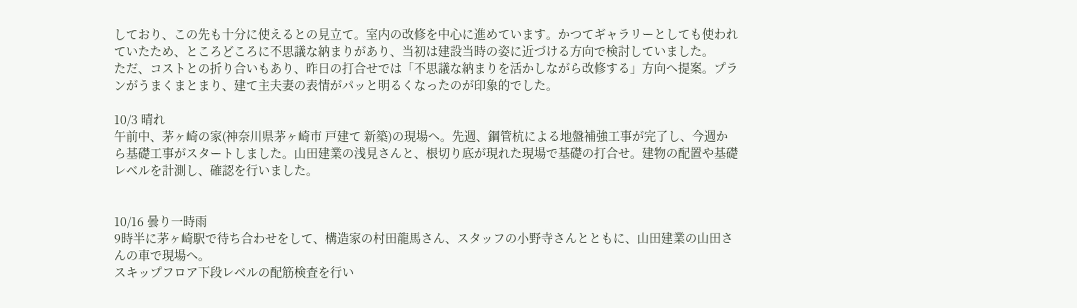しており、この先も十分に使えるとの見立て。室内の改修を中心に進めています。かつてギャラリーとしても使われていたため、ところどころに不思議な納まりがあり、当初は建設当時の姿に近づける方向で検討していました。
ただ、コストとの折り合いもあり、昨日の打合せでは「不思議な納まりを活かしながら改修する」方向へ提案。プランがうまくまとまり、建て主夫妻の表情がパッと明るくなったのが印象的でした。

10/3 晴れ
午前中、茅ヶ崎の家(神奈川県茅ヶ崎市 戸建て 新築)の現場へ。先週、鋼管杭による地盤補強工事が完了し、今週から基礎工事がスタートしました。山田建業の浅見さんと、根切り底が現れた現場で基礎の打合せ。建物の配置や基礎レベルを計測し、確認を行いました。


10/16 曇り一時雨
9時半に茅ヶ崎駅で待ち合わせをして、構造家の村田龍馬さん、スタッフの小野寺さんとともに、山田建業の山田さんの車で現場へ。
スキップフロア下段レベルの配筋検査を行い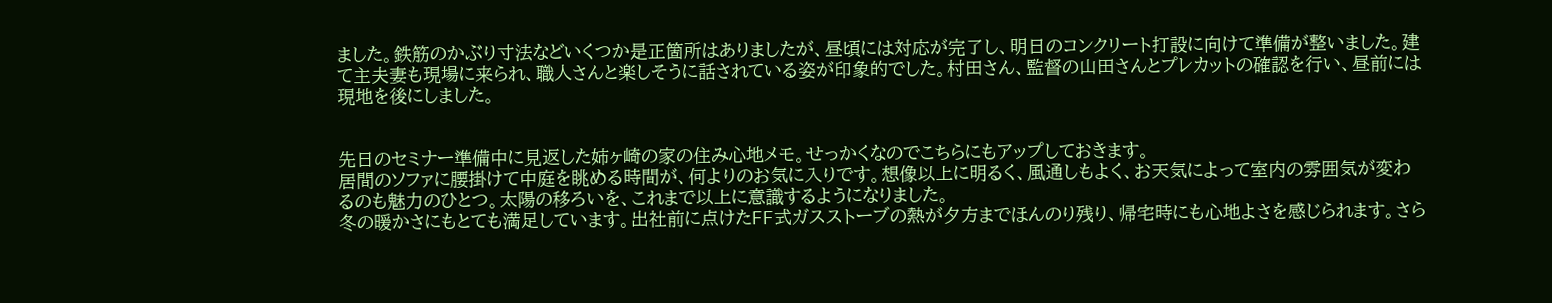ました。鉄筋のかぶり寸法などいくつか是正箇所はありましたが、昼頃には対応が完了し、明日のコンクリート打設に向けて準備が整いました。建て主夫妻も現場に来られ、職人さんと楽しそうに話されている姿が印象的でした。村田さん、監督の山田さんとプレカットの確認を行い、昼前には現地を後にしました。


先日のセミナー準備中に見返した姉ヶ崎の家の住み心地メモ。せっかくなのでこちらにもアップしておきます。
居間のソファに腰掛けて中庭を眺める時間が、何よりのお気に入りです。想像以上に明るく、風通しもよく、お天気によって室内の雰囲気が変わるのも魅力のひとつ。太陽の移ろいを、これまで以上に意識するようになりました。
冬の暖かさにもとても満足しています。出社前に点けたFF式ガスストーブの熱が夕方までほんのり残り、帰宅時にも心地よさを感じられます。さら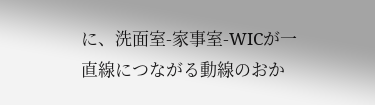に、洗面室-家事室-WICが一直線につながる動線のおか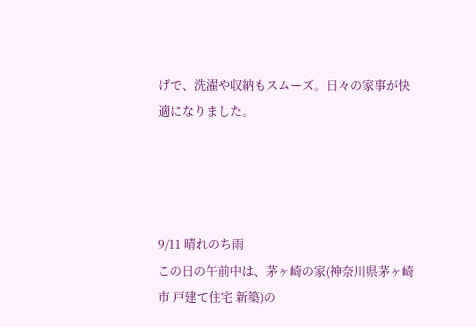げで、洗濯や収納もスムーズ。日々の家事が快適になりました。




9/11 晴れのち雨
この日の午前中は、茅ヶ崎の家(神奈川県茅ヶ崎市 戸建て住宅 新築)の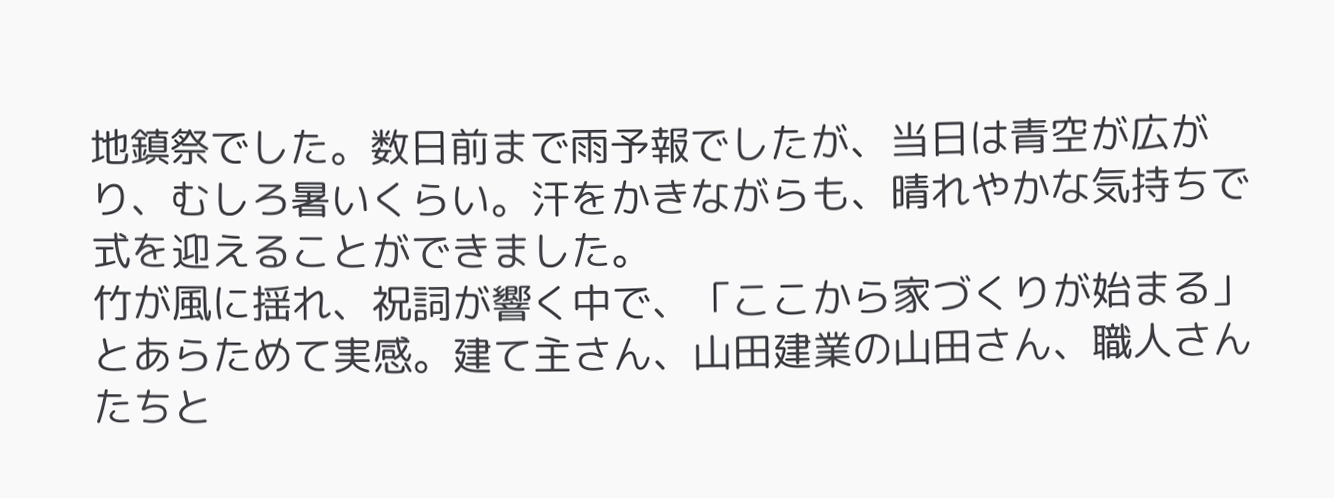地鎮祭でした。数日前まで雨予報でしたが、当日は青空が広がり、むしろ暑いくらい。汗をかきながらも、晴れやかな気持ちで式を迎えることができました。
竹が風に揺れ、祝詞が響く中で、「ここから家づくりが始まる」とあらためて実感。建て主さん、山田建業の山田さん、職人さんたちと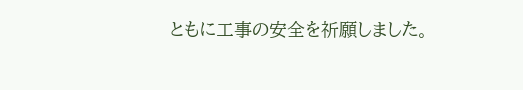ともに工事の安全を祈願しました。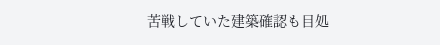苦戦していた建築確認も目処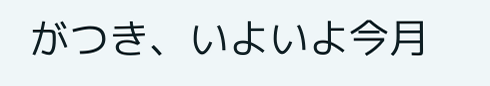がつき、いよいよ今月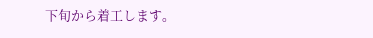下旬から着工します。